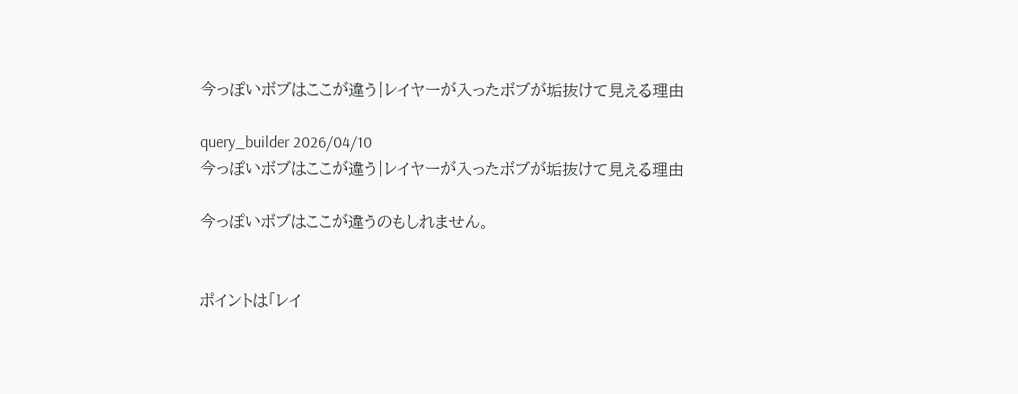今っぽいボブはここが違う|レイヤーが入ったボブが垢抜けて見える理由

query_builder 2026/04/10
今っぽいボブはここが違う|レイヤーが入ったボブが垢抜けて見える理由

今っぽいボブはここが違うのもしれません。


ポイントは「レイ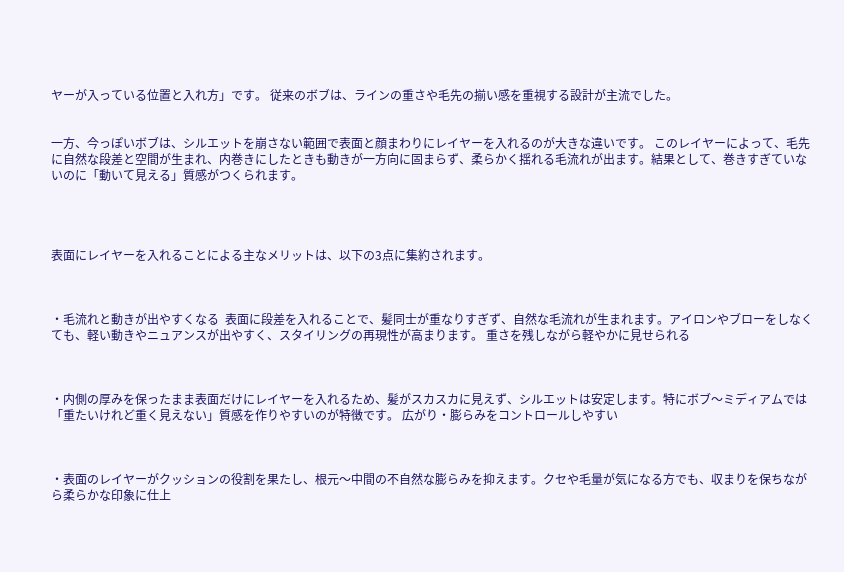ヤーが入っている位置と入れ方」です。 従来のボブは、ラインの重さや毛先の揃い感を重視する設計が主流でした。


一方、今っぽいボブは、シルエットを崩さない範囲で表面と顔まわりにレイヤーを入れるのが大きな違いです。 このレイヤーによって、毛先に自然な段差と空間が生まれ、内巻きにしたときも動きが一方向に固まらず、柔らかく揺れる毛流れが出ます。結果として、巻きすぎていないのに「動いて見える」質感がつくられます。




表面にレイヤーを入れることによる主なメリットは、以下の3点に集約されます。



・毛流れと動きが出やすくなる  表面に段差を入れることで、髪同士が重なりすぎず、自然な毛流れが生まれます。アイロンやブローをしなくても、軽い動きやニュアンスが出やすく、スタイリングの再現性が高まります。 重さを残しながら軽やかに見せられる



・内側の厚みを保ったまま表面だけにレイヤーを入れるため、髪がスカスカに見えず、シルエットは安定します。特にボブ〜ミディアムでは「重たいけれど重く見えない」質感を作りやすいのが特徴です。 広がり・膨らみをコントロールしやすい



・表面のレイヤーがクッションの役割を果たし、根元〜中間の不自然な膨らみを抑えます。クセや毛量が気になる方でも、収まりを保ちながら柔らかな印象に仕上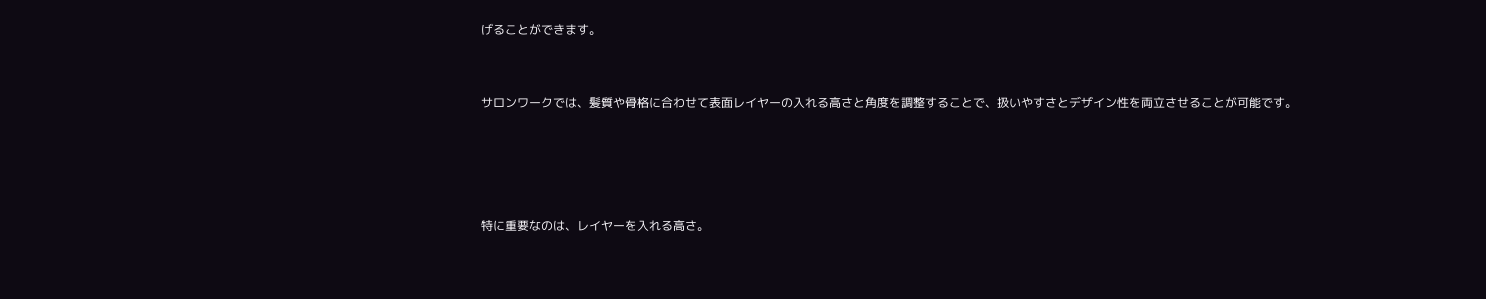げることができます。


サロンワークでは、髪質や骨格に合わせて表面レイヤーの入れる高さと角度を調整することで、扱いやすさとデザイン性を両立させることが可能です。




特に重要なのは、レイヤーを入れる高さ。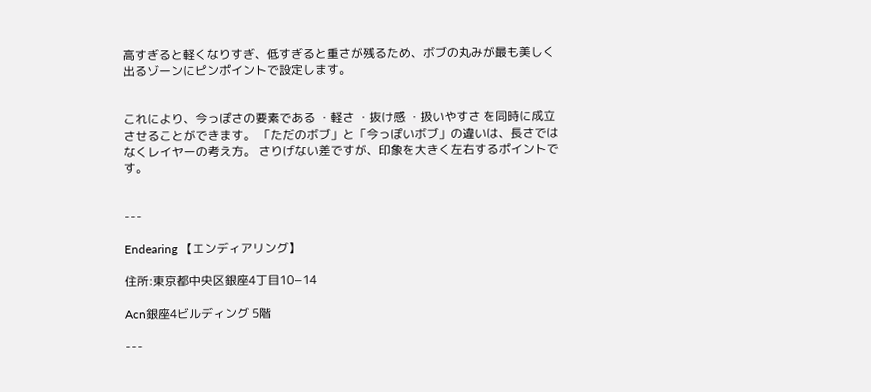高すぎると軽くなりすぎ、低すぎると重さが残るため、ボブの丸みが最も美しく出るゾーンにピンポイントで設定します。


これにより、今っぽさの要素である ・軽さ ・抜け感 ・扱いやすさ を同時に成立させることができます。 「ただのボブ」と「今っぽいボブ」の違いは、長さではなくレイヤーの考え方。 さりげない差ですが、印象を大きく左右するポイントです。


---

Endearing 【エンディアリング】

住所:東京都中央区銀座4丁目10−14

Acn銀座4ビルディング 5階

---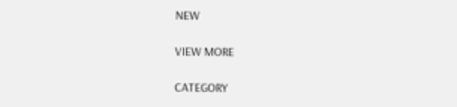NEW

VIEW MORE

CATEGORY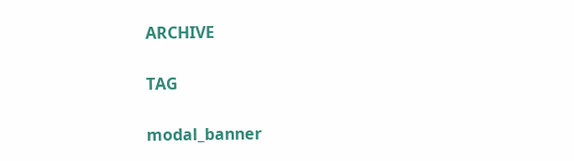ARCHIVE

TAG

modal_banner